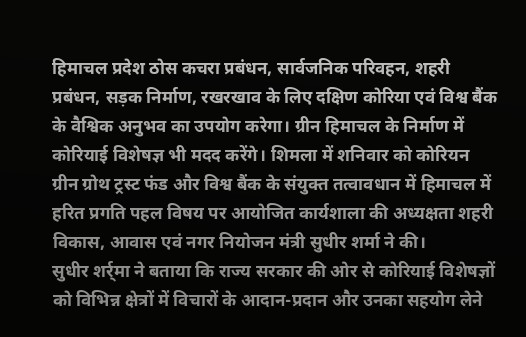हिमाचल प्रदेश ठोस कचरा प्रबंधन, सार्वजनिक परिवहन, शहरी प्रबंधन, सड़क निर्माण, रखरखाव के लिए दक्षिण कोरिया एवं विश्व बैंक के वैश्विक अनुभव का उपयोग करेगा। ग्रीन हिमाचल के निर्माण में कोरियाई विशेषज्ञ भी मदद करेंगे। शिमला में शनिवार को कोरियन ग्रीन ग्रोथ ट्रस्ट फंड और विश्व बैंक के संयुक्त तत्वावधान में हिमाचल में हरित प्रगति पहल विषय पर आयोजित कार्यशाला की अध्यक्षता शहरी विकास, आवास एवं नगर नियोजन मंत्री सुधीर शर्मा ने की।
सुधीर शर्र्मा ने बताया कि राज्य सरकार की ओर से कोरियाई विशेषज्ञों को विभिन्न क्षेत्रों में विचारों के आदान-प्रदान और उनका सहयोग लेने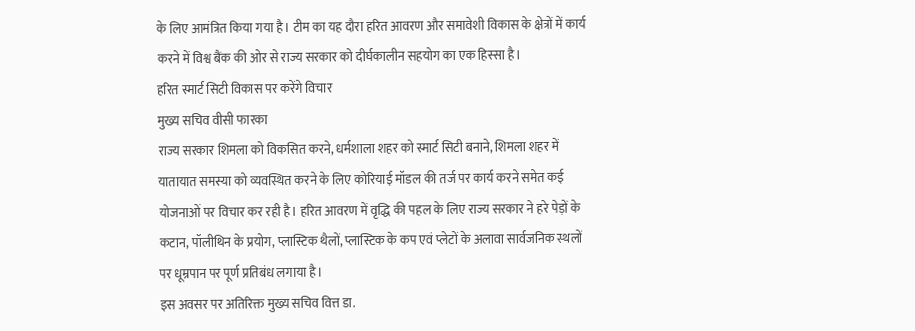के लिए आमंत्रित किया गया है। टीम का यह दौरा हरित आवरण और समावेशी विकास के क्षेत्रों में कार्य करने में विश्व बैंक की ओर से राज्य सरकार को दीर्घकालीन सहयोग का एक हिस्सा है।
हरित स्मार्ट सिटी विकास पर करेंगे विचार
मुख्य सचिव वीसी फारका
राज्य सरकार शिमला को विकसित करने, धर्मशाला शहर को स्मार्ट सिटी बनाने, शिमला शहर में यातायात समस्या को व्यवस्थित करने के लिए कोरियाई मॉडल की तर्ज पर कार्य करने समेत कई योजनाओं पर विचार कर रही है। हरित आवरण में वृद्धि की पहल के लिए राज्य सरकार ने हरे पेड़ों के कटान, पॉलीथिन के प्रयोग, प्लास्टिक थैलों, प्लास्टिक के कप एवं प्लेटों के अलावा सार्वजनिक स्थलों पर धूम्रपान पर पूर्ण प्रतिबंध लगाया है।
इस अवसर पर अतिरिक्त मुख्य सचिव वित्त डा.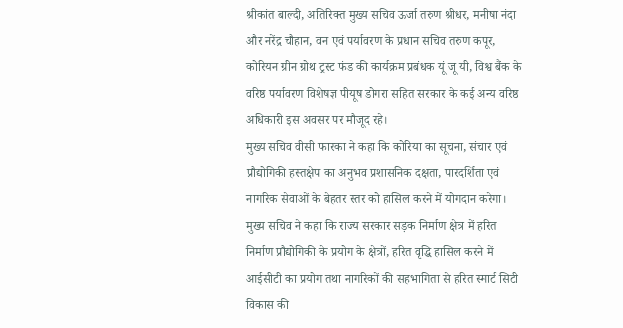श्रीकांत बाल्दी, अतिरिक्त मुख्य सचिव ऊर्जा तरुण श्रीधर, मनीषा नंदा और नरेंद्र चौहान, वन एवं पर्यावरण के प्रधान सचिव तरुण कपूर, कोरियन ग्रीन ग्रोथ ट्रस्ट फंड की कार्यक्रम प्रबंधक यूं जू यी, विश्व बैंक के वरिष्ठ पर्यावरण विशेषज्ञ पीयूष डोगरा सहित सरकार के कई अन्य वरिष्ठ अधिकारी इस अवसर पर मौजूद रहे।
मुख्य सचिव वीसी फारका ने कहा कि कोरिया का सूचना, संचार एवं प्रौद्योगिकी हस्तक्षेप का अनुभव प्रशासनिक दक्षता, पारदर्शिता एवं नागरिक सेवाओं के बेहतर स्तर को हासिल करने में योगदान करेगा। मुख्य सचिव ने कहा कि राज्य सरकार सड़क निर्माण क्षेत्र में हरित निर्माण प्रौद्योगिकी के प्रयोग के क्षेत्रों, हरित वृद्धि हासिल करने में आईसीटी का प्रयोग तथा नागरिकों की सहभागिता से हरित स्मार्ट सिटी विकास की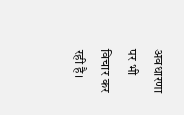अवधारणा पर भी विचार कर रही है।